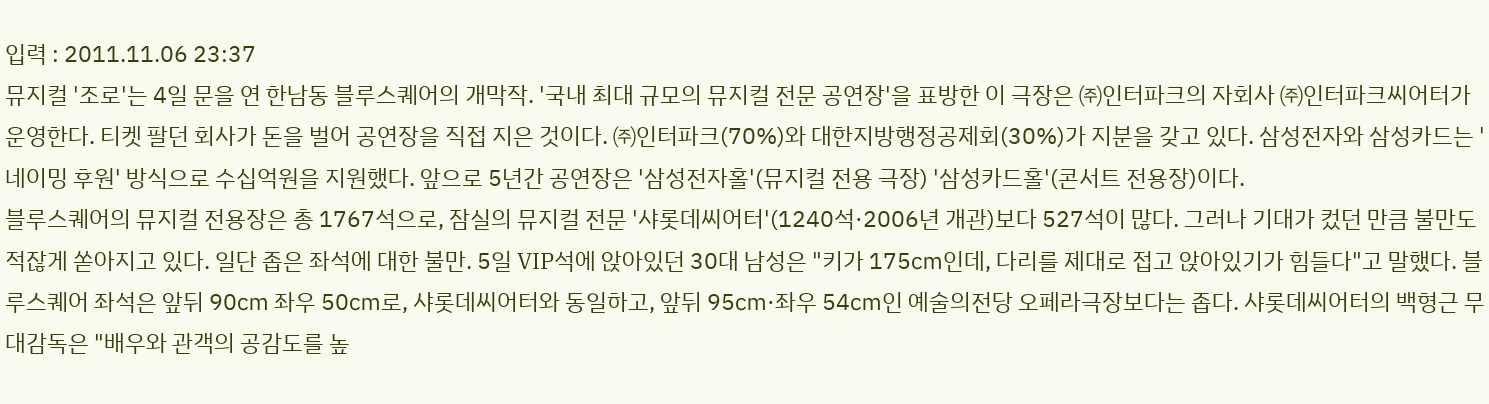입력 : 2011.11.06 23:37
뮤지컬 '조로'는 4일 문을 연 한남동 블루스퀘어의 개막작. '국내 최대 규모의 뮤지컬 전문 공연장'을 표방한 이 극장은 ㈜인터파크의 자회사 ㈜인터파크씨어터가 운영한다. 티켓 팔던 회사가 돈을 벌어 공연장을 직접 지은 것이다. ㈜인터파크(70%)와 대한지방행정공제회(30%)가 지분을 갖고 있다. 삼성전자와 삼성카드는 '네이밍 후원' 방식으로 수십억원을 지원했다. 앞으로 5년간 공연장은 '삼성전자홀'(뮤지컬 전용 극장) '삼성카드홀'(콘서트 전용장)이다.
블루스퀘어의 뮤지컬 전용장은 총 1767석으로, 잠실의 뮤지컬 전문 '샤롯데씨어터'(1240석·2006년 개관)보다 527석이 많다. 그러나 기대가 컸던 만큼 불만도 적잖게 쏟아지고 있다. 일단 좁은 좌석에 대한 불만. 5일 VIP석에 앉아있던 30대 남성은 "키가 175㎝인데, 다리를 제대로 접고 앉아있기가 힘들다"고 말했다. 블루스퀘어 좌석은 앞뒤 90㎝ 좌우 50㎝로, 샤롯데씨어터와 동일하고, 앞뒤 95㎝·좌우 54㎝인 예술의전당 오페라극장보다는 좁다. 샤롯데씨어터의 백형근 무대감독은 "배우와 관객의 공감도를 높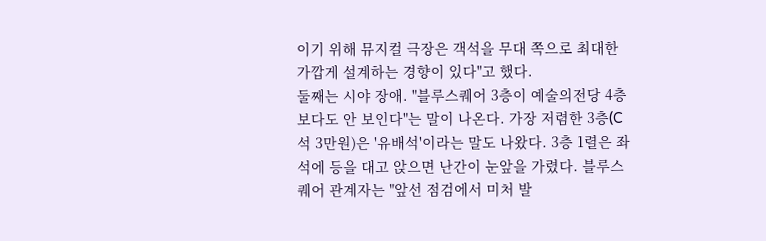이기 위해 뮤지컬 극장은 객석을 무대 쪽으로 최대한 가깝게 설계하는 경향이 있다"고 했다.
둘째는 시야 장애. "블루스퀘어 3층이 예술의전당 4층보다도 안 보인다"는 말이 나온다. 가장 저렴한 3층(C석 3만원)은 '유배석'이라는 말도 나왔다. 3층 1렬은 좌석에 등을 대고 앉으면 난간이 눈앞을 가렸다. 블루스퀘어 관계자는 "앞선 점검에서 미처 발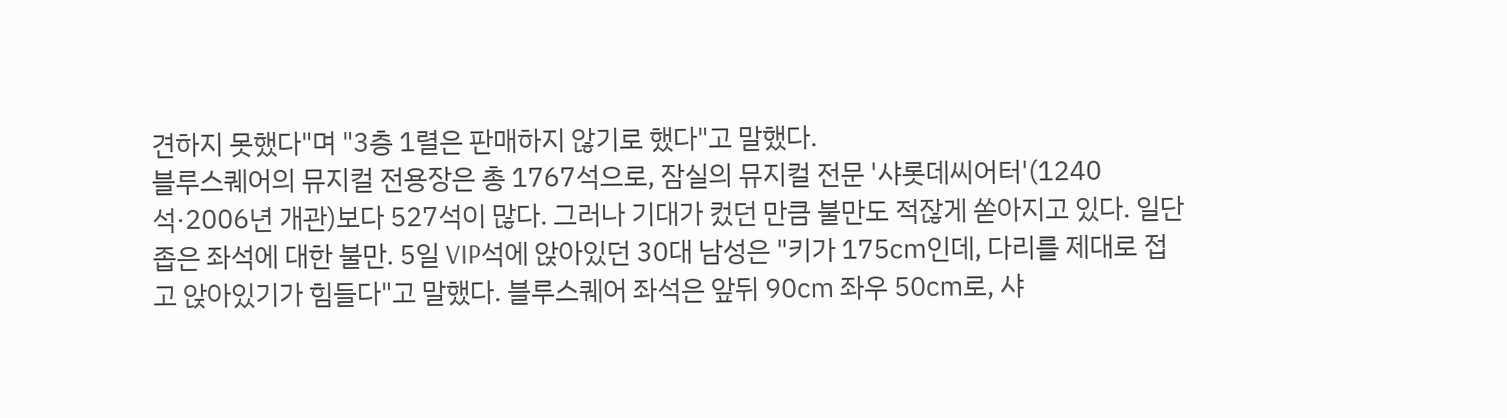견하지 못했다"며 "3층 1렬은 판매하지 않기로 했다"고 말했다.
블루스퀘어의 뮤지컬 전용장은 총 1767석으로, 잠실의 뮤지컬 전문 '샤롯데씨어터'(1240석·2006년 개관)보다 527석이 많다. 그러나 기대가 컸던 만큼 불만도 적잖게 쏟아지고 있다. 일단 좁은 좌석에 대한 불만. 5일 VIP석에 앉아있던 30대 남성은 "키가 175㎝인데, 다리를 제대로 접고 앉아있기가 힘들다"고 말했다. 블루스퀘어 좌석은 앞뒤 90㎝ 좌우 50㎝로, 샤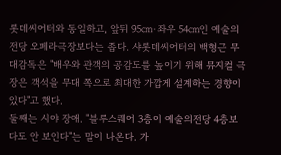롯데씨어터와 동일하고, 앞뒤 95㎝·좌우 54㎝인 예술의전당 오페라극장보다는 좁다. 샤롯데씨어터의 백형근 무대감독은 "배우와 관객의 공감도를 높이기 위해 뮤지컬 극장은 객석을 무대 쪽으로 최대한 가깝게 설계하는 경향이 있다"고 했다.
둘째는 시야 장애. "블루스퀘어 3층이 예술의전당 4층보다도 안 보인다"는 말이 나온다. 가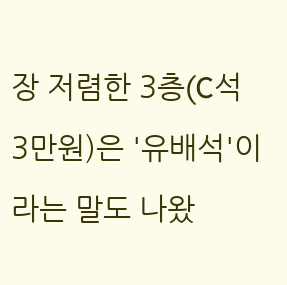장 저렴한 3층(C석 3만원)은 '유배석'이라는 말도 나왔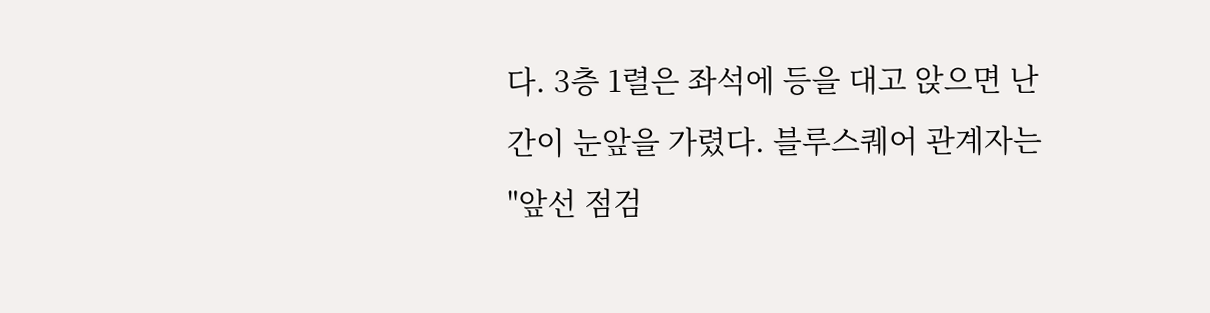다. 3층 1렬은 좌석에 등을 대고 앉으면 난간이 눈앞을 가렸다. 블루스퀘어 관계자는 "앞선 점검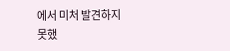에서 미처 발견하지 못했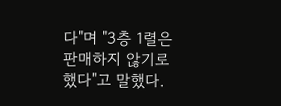다"며 "3층 1렬은 판매하지 않기로 했다"고 말했다.